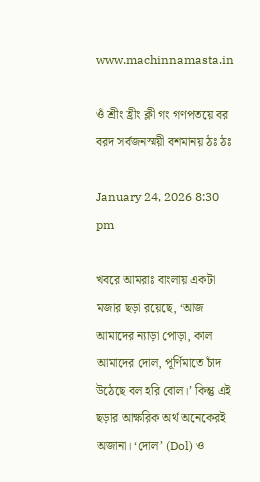www.machinnamasta.in

ওঁ শ্রীং হ্রীং ক্লী গং গণপতয়ে বর বরদ সর্বজনস্ময়ী বশমানয় ঠঃ ঠঃ

January 24, 2026 8:30 pm

খবরে আমরাঃ বাংলায় একটা মজার ছড়া রয়েছে, ‘আজ আমাদের ন্যাড়া পোড়া, কাল আমাদের দোল, পূর্ণিমাতে চাঁদ উঠেছে বল হরি বোল।’ কিন্তু এই ছড়ার আক্ষরিক অর্থ অনেকেরই অজানা। ‘দোল’ (Dol) ও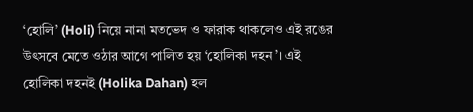‘হোলি’ (Holi) নিয়ে নানা মতভেদ ও ফারাক থাকলেও এই রঙের উৎসবে মেতে ওঠার আগে পালিত হয় ‘হোলিকা দহন’। এই হোলিকা দহনই (Holika Dahan) হল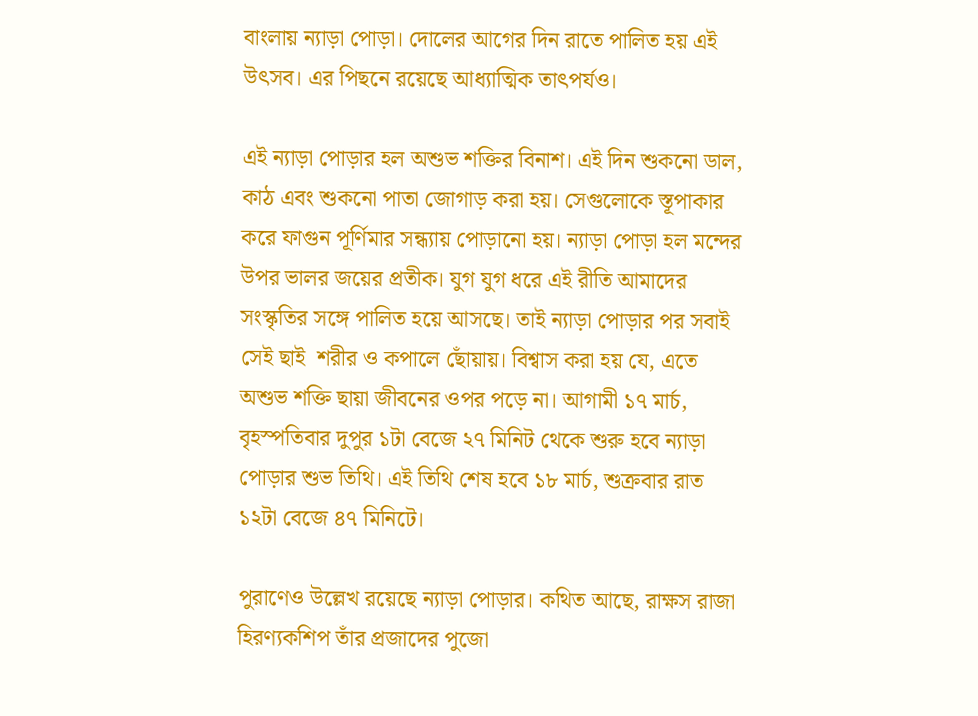বাংলায় ন্যাড়া পোড়া। দোলের আগের দিন রাতে পালিত হয় এই উৎসব। এর পিছনে রয়েছে আধ্যাত্মিক তাৎপর্যও।

এই ন্যাড়া পোড়ার হল অশুভ শক্তির বিনাশ। এই দিন শুকনো ডাল, কাঠ এবং শুকনো পাতা জোগাড় করা হয়। সেগুলোকে স্তূপাকার করে ফাগুন পূর্ণিমার সন্ধ্যায় পোড়ানো হয়। ন্যাড়া পোড়া হল মন্দের উপর ভালর জয়ের প্রতীক। যুগ যুগ ধরে এই রীতি আমাদের সংস্কৃতির সঙ্গে পালিত হয়ে আসছে। তাই ন্যাড়া পোড়ার পর সবাই সেই ছাই  শরীর ও কপালে ছোঁয়ায়। বিশ্বাস করা হয় যে, এতে অশুভ শক্তি ছায়া জীবনের ওপর পড়ে না। আগামী ১৭ মার্চ, বৃহস্পতিবার দুপুর ১টা বেজে ২৭ মিনিট থেকে শুরু হবে ন্যাড়া পোড়ার শুভ তিথি। এই তিথি শেষ হবে ১৮ মার্চ, শুক্রবার রাত ১২টা বেজে ৪৭ মিনিটে।

পুরাণেও উল্লেখ রয়েছে ন্যাড়া পোড়ার। কথিত আছে, রাক্ষস রাজা হিরণ্যকশিপ তাঁর প্রজাদের পুজো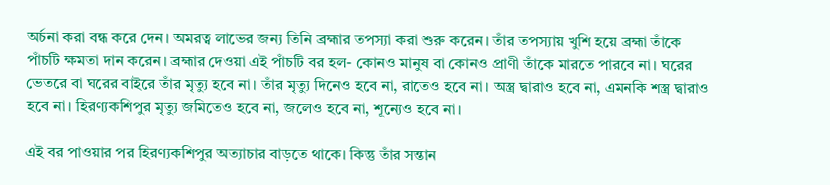অর্চনা করা বন্ধ করে দেন। অমরত্ব লাভের জন্য তিনি ব্রহ্মার তপস্যা করা শুরু করেন। তাঁর তপস্যায় খুশি হয়ে ব্রহ্মা তাঁকে পাঁচটি ক্ষমতা দান করেন। ব্রহ্মার দেওয়া এই পাঁচটি বর হল- কোনও মানুষ বা কোনও প্রাণী তাঁকে মারতে পারবে না। ঘরের ভেতরে বা ঘরের বাইরে তাঁর মৃত্যু হবে না। তাঁর মৃত্যু দিনেও হবে না, রাতেও হবে না। অস্ত্র দ্বারাও হবে না, এমনকি শস্ত্র দ্বারাও হবে না। হিরণ্যকশিপুর মৃত্যু জমিতেও হবে না, জলেও হবে না, শূন্যেও হবে না।

এই বর পাওয়ার পর হিরণ্যকশিপুর অত্যাচার বাড়তে থাকে। কিন্তু তাঁর সন্তান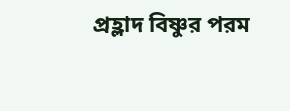প্রহ্লাদ বিষ্ণুর পরম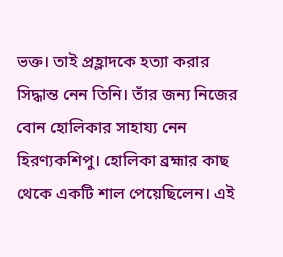ভক্ত। তাই প্রহ্লাদকে হত্যা করার সিদ্ধান্ত নেন তিনি। তাঁর জন্য নিজের বোন হোলিকার সাহায্য নেন হিরণ্যকশিপু। হোলিকা ব্রহ্মার কাছ থেকে একটি শাল পেয়েছিলেন। এই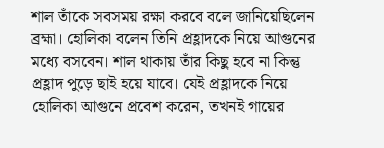শাল তাঁকে সবসময় রক্ষা করবে বলে জানিয়েছিলেন ব্রহ্মা। হোলিকা বলেন তিনি প্রহ্লাদকে নিয়ে আগুনের মধ্যে বসবেন। শাল থাকায় তাঁর কিছু হবে না কিন্তু প্রহ্লাদ পুড়ে ছাই হয়ে যাবে। যেই প্রহ্লাদকে নিয়ে হোলিকা আগুনে প্রবেশ করেন, তখনই গায়ের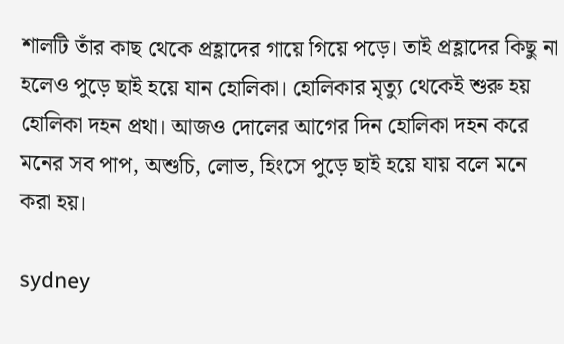শালটি তাঁর কাছ থেকে প্রহ্লাদের গায়ে গিয়ে পড়ে। তাই প্রহ্লাদের কিছু না হলেও পুড়ে ছাই হয়ে যান হোলিকা। হোলিকার মৃত্যু থেকেই শুরু হয় হোলিকা দহন প্রথা। আজও দোলের আগের দিন হোলিকা দহন করে মনের সব পাপ, অশুচি, লোভ, হিংসে পুড়ে ছাই হয়ে যায় বলে মনে করা হয়।

sydney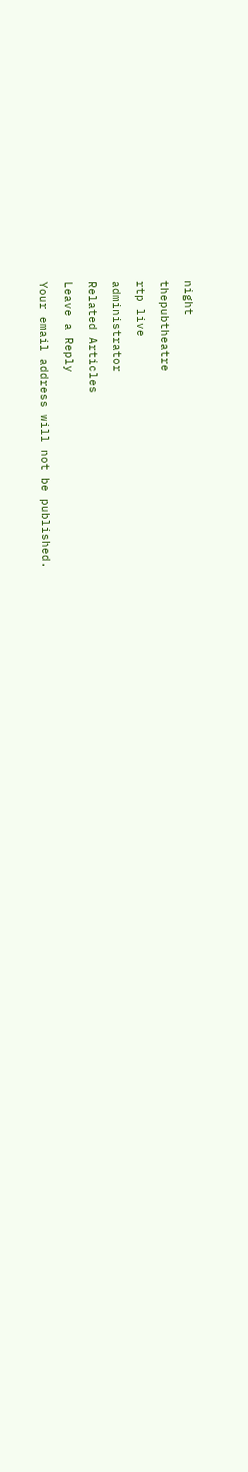night

thepubtheatre

rtp live

administrator

Related Articles

Leave a Reply

Your email address will not be published.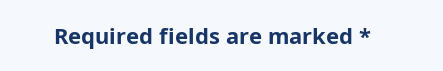Required fields are marked *